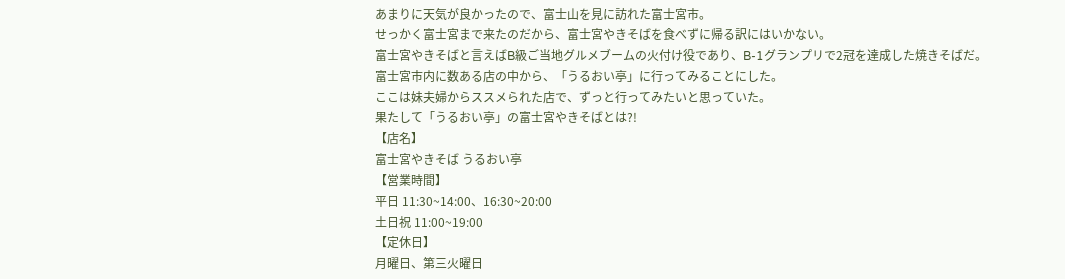あまりに天気が良かったので、富士山を見に訪れた富士宮市。
せっかく富士宮まで来たのだから、富士宮やきそばを食べずに帰る訳にはいかない。
富士宮やきそばと言えばB級ご当地グルメブームの火付け役であり、B-1グランプリで2冠を達成した焼きそばだ。
富士宮市内に数ある店の中から、「うるおい亭」に行ってみることにした。
ここは妹夫婦からススメられた店で、ずっと行ってみたいと思っていた。
果たして「うるおい亭」の富士宮やきそばとは?!
【店名】
富士宮やきそば うるおい亭
【営業時間】
平日 11:30~14:00、16:30~20:00
土日祝 11:00~19:00
【定休日】
月曜日、第三火曜日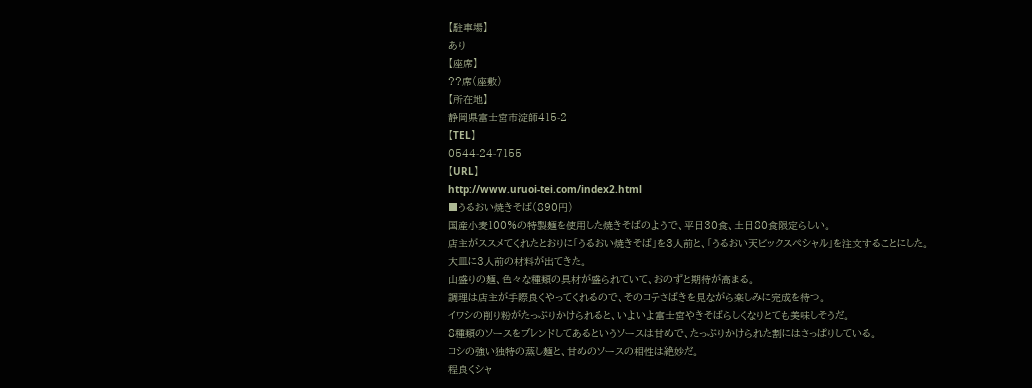【駐車場】
あり
【座席】
??席(座敷)
【所在地】
静岡県富士宮市淀師415-2
【TEL】
0544-24-7155
【URL】
http://www.uruoi-tei.com/index2.html
■うるおい焼きそば(890円)
国産小麦100%の特製麺を使用した焼きそばのようで、平日30食、土日80食限定らしい。
店主がススメてくれたとおりに「うるおい焼きそば」を3人前と、「うるおい天ビックスペシャル」を注文することにした。
大皿に3人前の材料が出てきた。
山盛りの麺、色々な種類の具材が盛られていて、おのずと期待が高まる。
調理は店主が手際良くやってくれるので、そのコテさばきを見ながら楽しみに完成を待つ。
イワシの削り粉がたっぷりかけられると、いよいよ富士宮やきそばらしくなりとても美味しそうだ。
8種類のソースをブレンドしてあるというソースは甘めで、たっぷりかけられた割にはさっぱりしている。
コシの強い独特の蒸し麺と、甘めのソースの相性は絶妙だ。
程良くシャ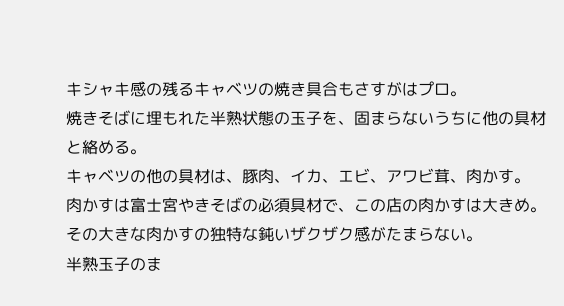キシャキ感の残るキャベツの焼き具合もさすがはプロ。
焼きそばに埋もれた半熟状態の玉子を、固まらないうちに他の具材と絡める。
キャベツの他の具材は、豚肉、イカ、エビ、アワビ茸、肉かす。
肉かすは富士宮やきそばの必須具材で、この店の肉かすは大きめ。
その大きな肉かすの独特な鈍いザクザク感がたまらない。
半熟玉子のま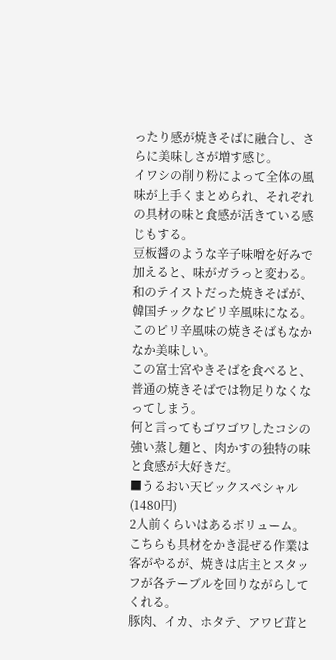ったり感が焼きそばに融合し、さらに美味しさが増す感じ。
イワシの削り粉によって全体の風味が上手くまとめられ、それぞれの具材の味と食感が活きている感じもする。
豆板醤のような辛子味噌を好みで加えると、味がガラっと変わる。
和のテイストだった焼きそばが、韓国チックなピリ辛風味になる。
このピリ辛風味の焼きそばもなかなか美味しい。
この富士宮やきそばを食べると、普通の焼きそばでは物足りなくなってしまう。
何と言ってもゴワゴワしたコシの強い蒸し麺と、肉かすの独特の味と食感が大好きだ。
■うるおい天ビックスペシャル(1480円)
2人前くらいはあるボリューム。
こちらも具材をかき混ぜる作業は客がやるが、焼きは店主とスタッフが各テーブルを回りながらしてくれる。
豚肉、イカ、ホタテ、アワビ茸と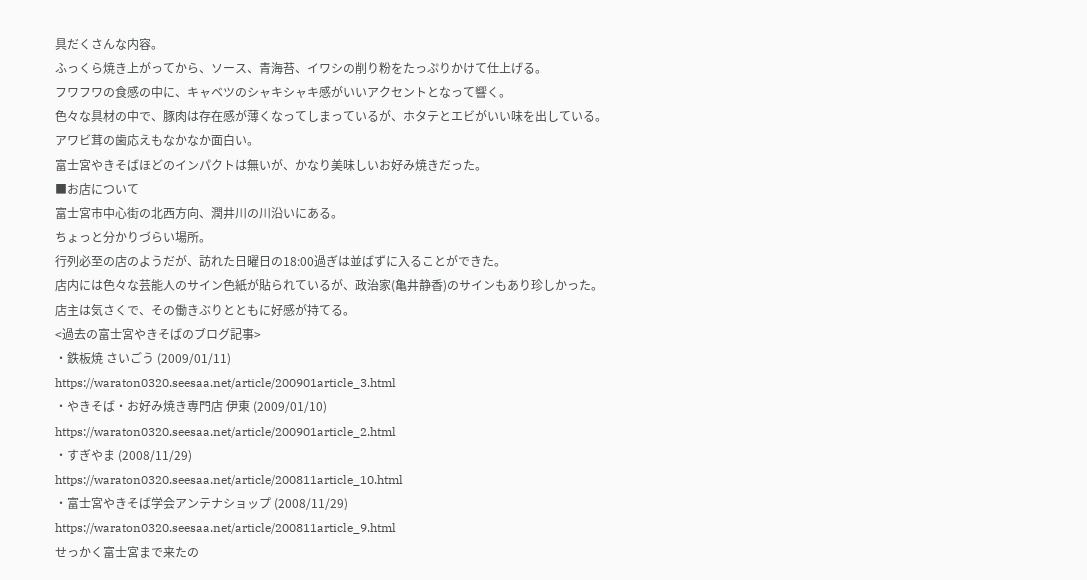具だくさんな内容。
ふっくら焼き上がってから、ソース、青海苔、イワシの削り粉をたっぷりかけて仕上げる。
フワフワの食感の中に、キャベツのシャキシャキ感がいいアクセントとなって響く。
色々な具材の中で、豚肉は存在感が薄くなってしまっているが、ホタテとエビがいい味を出している。
アワビ茸の歯応えもなかなか面白い。
富士宮やきそばほどのインパクトは無いが、かなり美味しいお好み焼きだった。
■お店について
富士宮市中心街の北西方向、潤井川の川沿いにある。
ちょっと分かりづらい場所。
行列必至の店のようだが、訪れた日曜日の18:00過ぎは並ばずに入ることができた。
店内には色々な芸能人のサイン色紙が貼られているが、政治家(亀井静香)のサインもあり珍しかった。
店主は気さくで、その働きぶりとともに好感が持てる。
<過去の富士宮やきそばのブログ記事>
・鉄板焼 さいごう (2009/01/11)
https://waraton0320.seesaa.net/article/200901article_3.html
・やきそば・お好み焼き専門店 伊東 (2009/01/10)
https://waraton0320.seesaa.net/article/200901article_2.html
・すぎやま (2008/11/29)
https://waraton0320.seesaa.net/article/200811article_10.html
・富士宮やきそば学会アンテナショップ (2008/11/29)
https://waraton0320.seesaa.net/article/200811article_9.html
せっかく富士宮まで来たの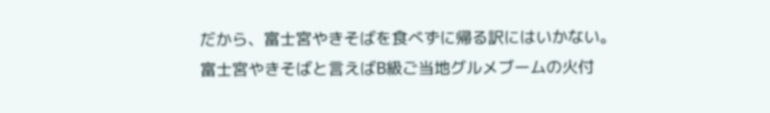だから、富士宮やきそばを食べずに帰る訳にはいかない。
富士宮やきそばと言えばB級ご当地グルメブームの火付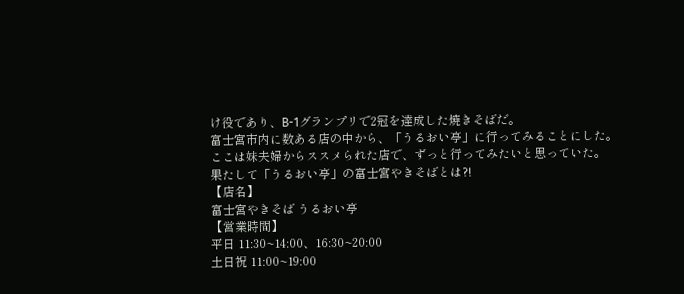け役であり、B-1グランプリで2冠を達成した焼きそばだ。
富士宮市内に数ある店の中から、「うるおい亭」に行ってみることにした。
ここは妹夫婦からススメられた店で、ずっと行ってみたいと思っていた。
果たして「うるおい亭」の富士宮やきそばとは?!
【店名】
富士宮やきそば うるおい亭
【営業時間】
平日 11:30~14:00、16:30~20:00
土日祝 11:00~19:00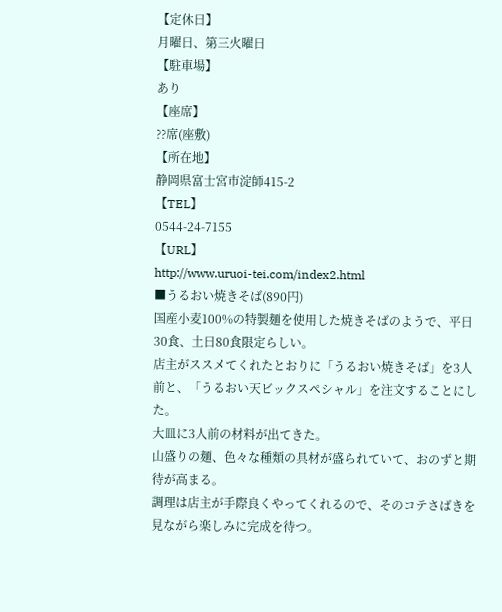【定休日】
月曜日、第三火曜日
【駐車場】
あり
【座席】
??席(座敷)
【所在地】
静岡県富士宮市淀師415-2
【TEL】
0544-24-7155
【URL】
http://www.uruoi-tei.com/index2.html
■うるおい焼きそば(890円)
国産小麦100%の特製麺を使用した焼きそばのようで、平日30食、土日80食限定らしい。
店主がススメてくれたとおりに「うるおい焼きそば」を3人前と、「うるおい天ビックスペシャル」を注文することにした。
大皿に3人前の材料が出てきた。
山盛りの麺、色々な種類の具材が盛られていて、おのずと期待が高まる。
調理は店主が手際良くやってくれるので、そのコテさばきを見ながら楽しみに完成を待つ。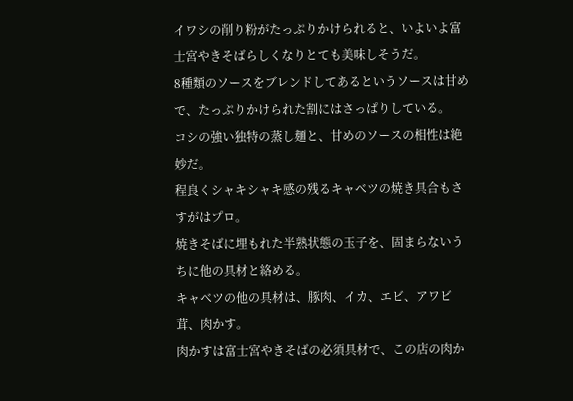イワシの削り粉がたっぷりかけられると、いよいよ富士宮やきそばらしくなりとても美味しそうだ。
8種類のソースをブレンドしてあるというソースは甘めで、たっぷりかけられた割にはさっぱりしている。
コシの強い独特の蒸し麺と、甘めのソースの相性は絶妙だ。
程良くシャキシャキ感の残るキャベツの焼き具合もさすがはプロ。
焼きそばに埋もれた半熟状態の玉子を、固まらないうちに他の具材と絡める。
キャベツの他の具材は、豚肉、イカ、エビ、アワビ茸、肉かす。
肉かすは富士宮やきそばの必須具材で、この店の肉か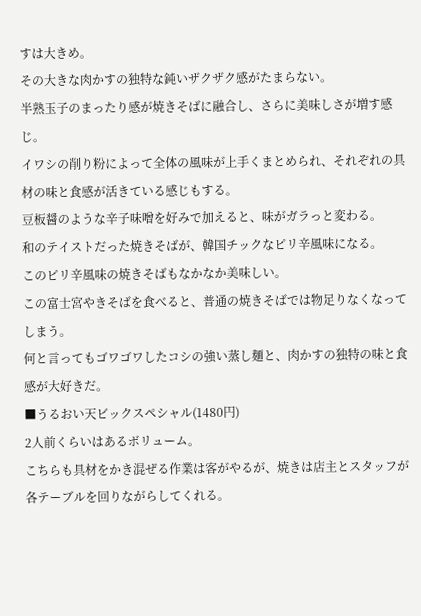すは大きめ。
その大きな肉かすの独特な鈍いザクザク感がたまらない。
半熟玉子のまったり感が焼きそばに融合し、さらに美味しさが増す感じ。
イワシの削り粉によって全体の風味が上手くまとめられ、それぞれの具材の味と食感が活きている感じもする。
豆板醤のような辛子味噌を好みで加えると、味がガラっと変わる。
和のテイストだった焼きそばが、韓国チックなピリ辛風味になる。
このピリ辛風味の焼きそばもなかなか美味しい。
この富士宮やきそばを食べると、普通の焼きそばでは物足りなくなってしまう。
何と言ってもゴワゴワしたコシの強い蒸し麺と、肉かすの独特の味と食感が大好きだ。
■うるおい天ビックスペシャル(1480円)
2人前くらいはあるボリューム。
こちらも具材をかき混ぜる作業は客がやるが、焼きは店主とスタッフが各テーブルを回りながらしてくれる。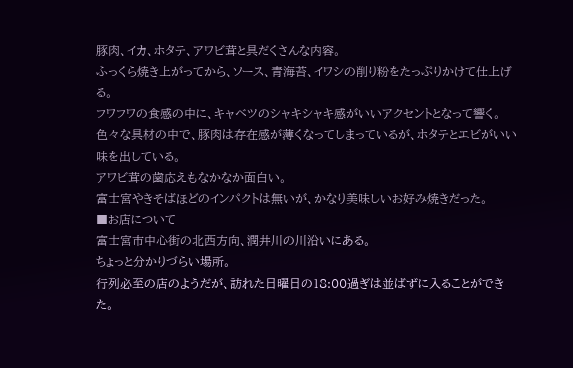豚肉、イカ、ホタテ、アワビ茸と具だくさんな内容。
ふっくら焼き上がってから、ソース、青海苔、イワシの削り粉をたっぷりかけて仕上げる。
フワフワの食感の中に、キャベツのシャキシャキ感がいいアクセントとなって響く。
色々な具材の中で、豚肉は存在感が薄くなってしまっているが、ホタテとエビがいい味を出している。
アワビ茸の歯応えもなかなか面白い。
富士宮やきそばほどのインパクトは無いが、かなり美味しいお好み焼きだった。
■お店について
富士宮市中心街の北西方向、潤井川の川沿いにある。
ちょっと分かりづらい場所。
行列必至の店のようだが、訪れた日曜日の18:00過ぎは並ばずに入ることができた。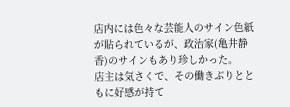店内には色々な芸能人のサイン色紙が貼られているが、政治家(亀井静香)のサインもあり珍しかった。
店主は気さくで、その働きぶりとともに好感が持て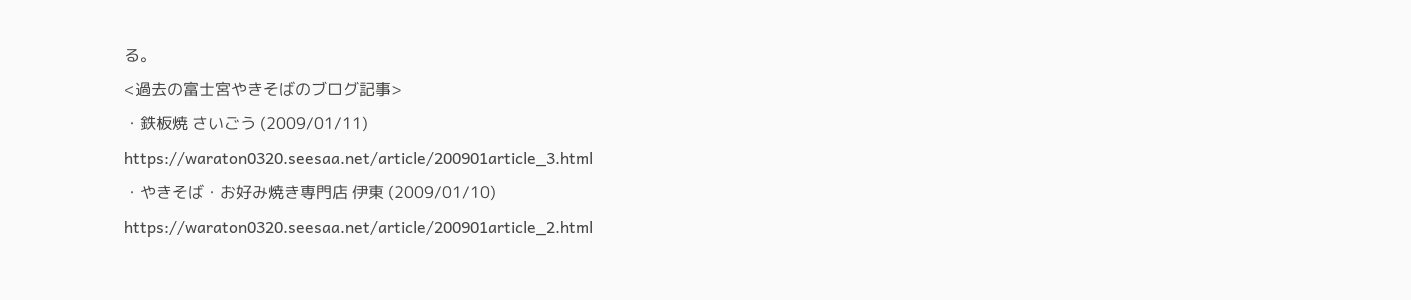る。
<過去の富士宮やきそばのブログ記事>
・鉄板焼 さいごう (2009/01/11)
https://waraton0320.seesaa.net/article/200901article_3.html
・やきそば・お好み焼き専門店 伊東 (2009/01/10)
https://waraton0320.seesaa.net/article/200901article_2.html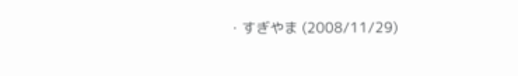・すぎやま (2008/11/29)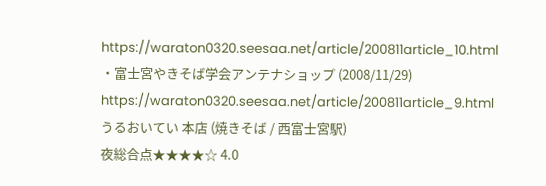https://waraton0320.seesaa.net/article/200811article_10.html
・富士宮やきそば学会アンテナショップ (2008/11/29)
https://waraton0320.seesaa.net/article/200811article_9.html
うるおいてい 本店 (焼きそば / 西富士宮駅)
夜総合点★★★★☆ 4.0